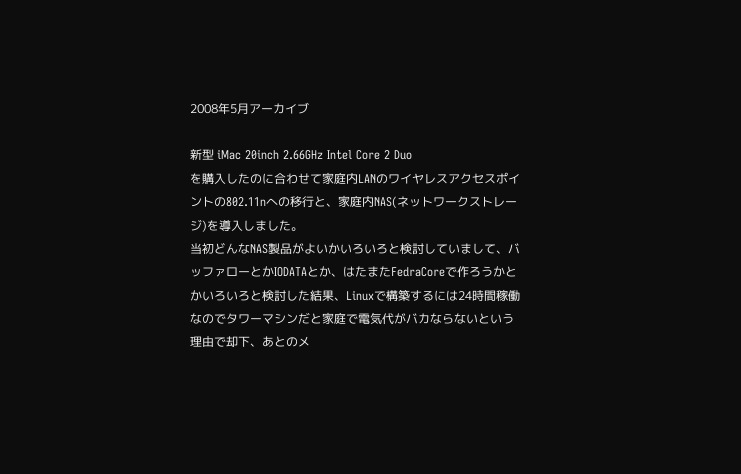2008年5月アーカイブ

新型 iMac 20inch 2.66GHz Intel Core 2 Duo
を購入したのに合わせて家庭内LANのワイヤレスアクセスポイントの802.11nへの移行と、家庭内NAS(ネットワークストレージ)を導入しました。
当初どんなNAS製品がよいかいろいろと検討していまして、バッファローとかIODATAとか、はたまたFedraCoreで作ろうかとかいろいろと検討した結果、Linuxで構築するには24時間稼働なのでタワーマシンだと家庭で電気代がバカならないという理由で却下、あとのメ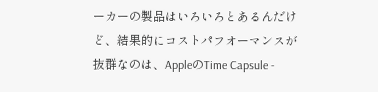ーカーの製品はいろいろとあるんだけど、結果的にコストパフオーマンスが抜群なのは、AppleのTime Capsule -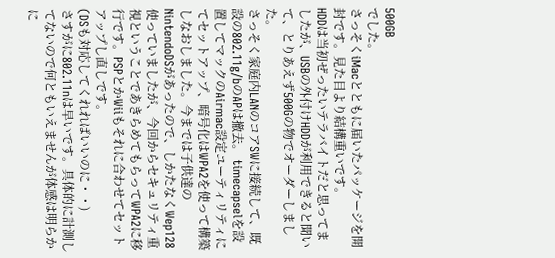500GB
でした。
さっそくiMacとともに届いたパッケージを開封です。見た目より結構重いです。
HDDは当初ぜったいテラバイトだと思ってましたが、USBの外付けHDDが利用できると聞いて、とりあえず500Gの物でオーダーしました。
さっそく家庭内LANのコアSWに接続して、既設の802.11g/bのAPは撤去。 timecapselを設置してマックのAirmac設定ユーティリティにてセットアップ、暗号化はWPA2を使って構築しなおしました。今までは子供達のNintendoDSがあったので、しかたなくWep128使っていましたが、今回からセキュリティ重視ということであきらめてもらってWPA2に移行です。PSPとかWiiもそれに合わせてセットアップし直しです。
(DSも対応してくれればいいのに・・)
さすがに802.11nは早いです。具体的に計測してないので何ともいえませんが体感は明らかに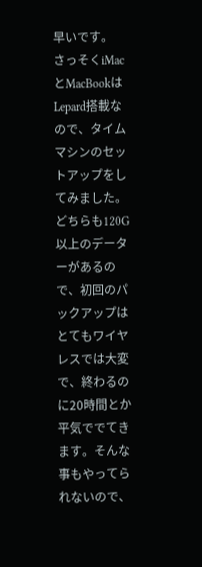早いです。
さっそくiMacとMacBookはLepard搭載なので、タイムマシンのセットアップをしてみました。どちらも120G以上のデーターがあるので、初回のパックアップはとてもワイヤレスでは大変で、終わるのに20時間とか平気ででてきます。そんな事もやってられないので、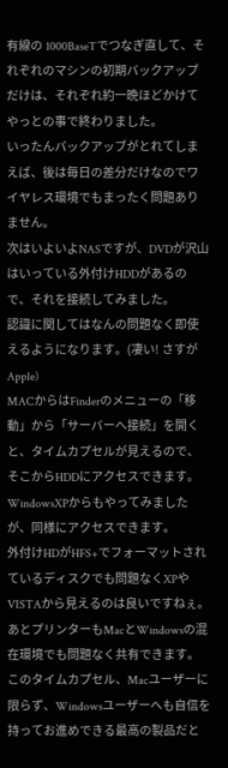有線の 1000BaseTでつなぎ直して、それぞれのマシンの初期バックアップだけは、それぞれ約一晩ほどかけてやっとの事で終わりました。
いったんバックアッブがとれてしまえば、後は毎日の差分だけなのでワイヤレス環境でもまったく問題ありません。
次はいよいよNASですが、DVDが沢山はいっている外付けHDDがあるので、それを接続してみました。
認識に関してはなんの問題なく即使えるようになります。(凄い! さすがApple)
MACからはFinderのメニューの「移動」から「サーバーへ接続」を開くと、タイムカプセルが見えるので、そこからHDDにアクセスできます。WindowsXPからもやってみましたが、同様にアクセスできます。
外付けHDがHFS+でフォーマットされているディスクでも問題なくXPやVISTAから見えるのは良いですねぇ。
あとプリンターもMacとWindowsの混在環境でも問題なく共有できます。
このタイムカプセル、Macユーザーに限らず、Windowsユーザーへも自信を持ってお進めできる最高の製品だと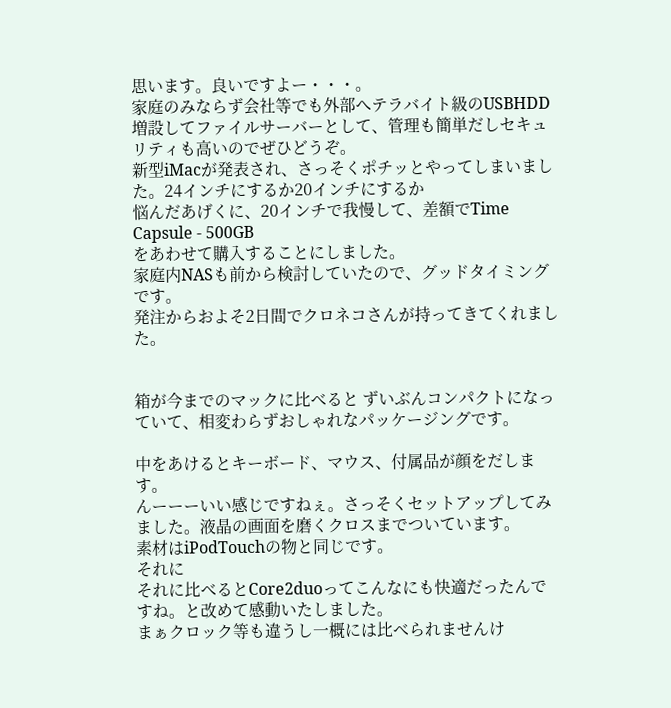思います。良いですよー・・・。
家庭のみならず会社等でも外部へテラバイト級のUSBHDD増設してファイルサーバーとして、管理も簡単だしセキュリティも高いのでぜひどうぞ。
新型iMacが発表され、さっそくポチッとやってしまいました。24インチにするか20インチにするか
悩んだあげくに、20インチで我慢して、差額でTime Capsule - 500GB
をあわせて購入することにしました。
家庭内NASも前から検討していたので、グッドタイミングです。
発注からおよそ2日間でクロネコさんが持ってきてくれました。


箱が今までのマックに比べると ずいぶんコンパクトになっていて、相変わらずおしゃれなパッケージングです。

中をあけるとキーボード、マウス、付属品が顔をだします。
んーーーいい感じですねぇ。さっそくセットアップしてみました。液晶の画面を磨くクロスまでついています。
素材はiPodTouchの物と同じです。
それに
それに比べるとCore2duoってこんなにも快適だったんですね。と改めて感動いたしました。
まぁクロック等も違うし一概には比べられませんけ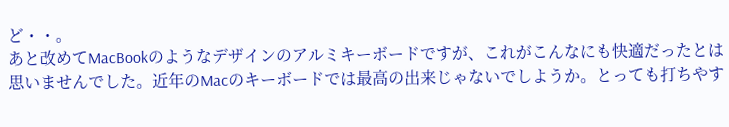ど・・。
あと改めてMacBookのようなデザインのアルミキーボードですが、これがこんなにも快適だったとは思いませんでした。近年のMacのキーボードでは最高の出来じゃないでしようか。とっても打ちやす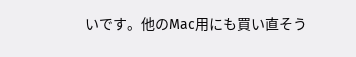いです。他のMac用にも買い直そう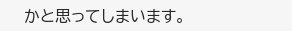かと思ってしまいます。